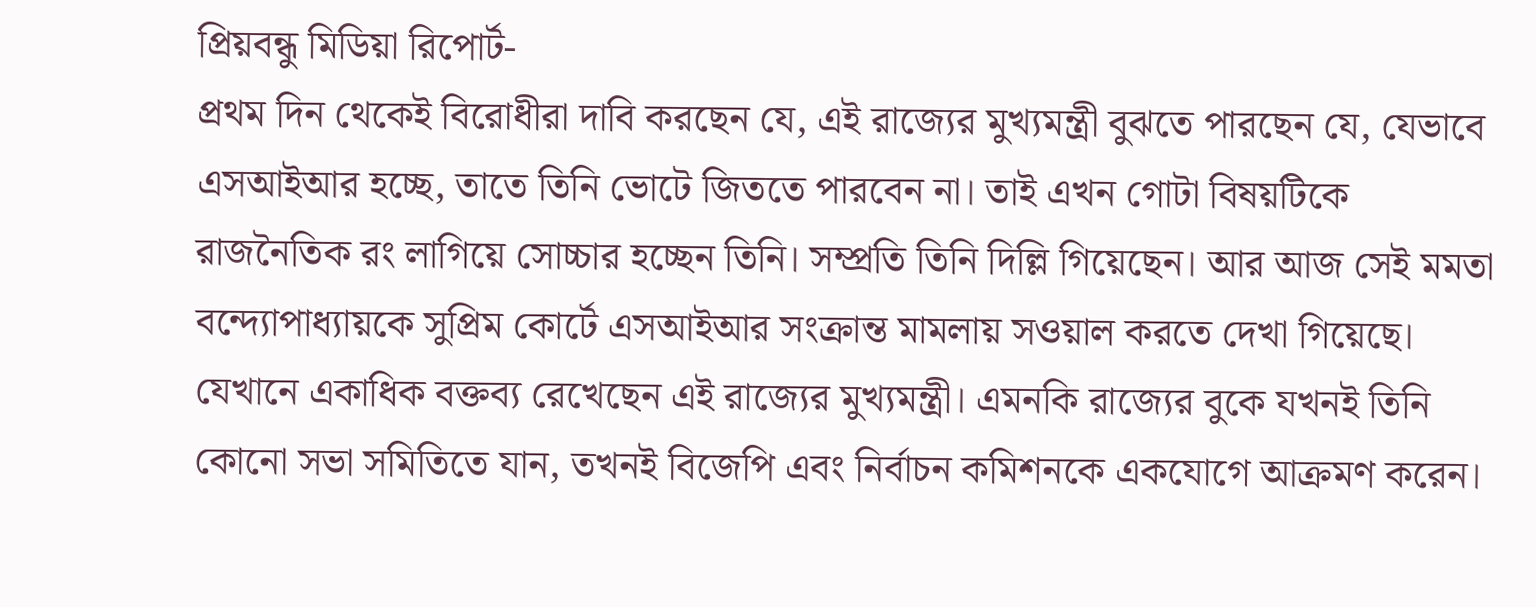প্রিয়বন্ধু মিডিয়া রিপোর্ট-
প্রথম দিন থেকেই বিরোধীরা দাবি করছেন যে, এই রাজ্যের মুখ্যমন্ত্রী বুঝতে পারছেন যে, যেভাবে এসআইআর হচ্ছে, তাতে তিনি ভোটে জিততে পারবেন না। তাই এখন গোটা বিষয়টিকে রাজনৈতিক রং লাগিয়ে সোচ্চার হচ্ছেন তিনি। সম্প্রতি তিনি দিল্লি গিয়েছেন। আর আজ সেই মমতা বন্দ্যোপাধ্যায়কে সুপ্রিম কোর্টে এসআইআর সংক্রান্ত মামলায় সওয়াল করতে দেখা গিয়েছে। যেখানে একাধিক বক্তব্য রেখেছেন এই রাজ্যের মুখ্যমন্ত্রী। এমনকি রাজ্যের বুকে যখনই তিনি কোনো সভা সমিতিতে যান, তখনই বিজেপি এবং নির্বাচন কমিশনকে একযোগে আক্রমণ করেন।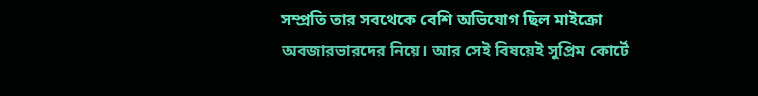সম্প্রতি তার সবথেকে বেশি অভিযোগ ছিল মাইক্রো অবজারভারদের নিয়ে। আর সেই বিষয়েই সুপ্রিম কোর্টে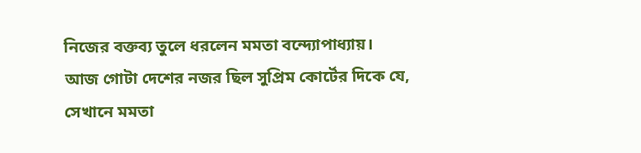নিজের বক্তব্য তুলে ধরলেন মমতা বন্দ্যোপাধ্যায়।
আজ গোটা দেশের নজর ছিল সুপ্রিম কোর্টের দিকে যে, সেখানে মমতা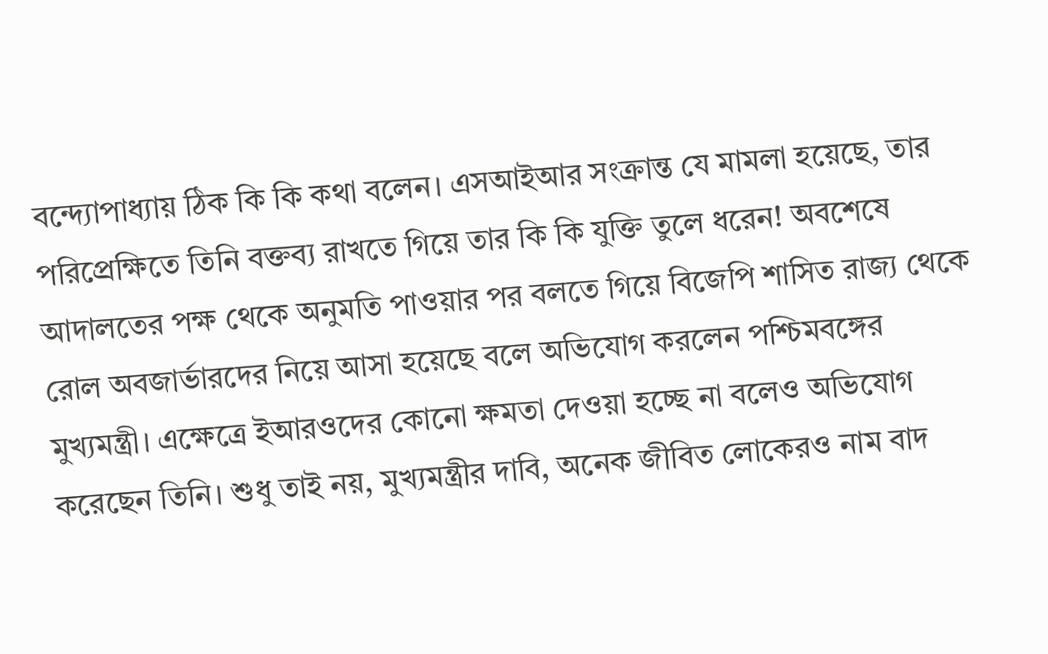বন্দ্যোপাধ্যায় ঠিক কি কি কথা বলেন। এসআইআর সংক্রান্ত যে মামলা হয়েছে, তার পরিপ্রেক্ষিতে তিনি বক্তব্য রাখতে গিয়ে তার কি কি যুক্তি তুলে ধরেন! অবশেষে আদালতের পক্ষ থেকে অনুমতি পাওয়ার পর বলতে গিয়ে বিজেপি শাসিত রাজ্য থেকে রোল অবজার্ভারদের নিয়ে আসা হয়েছে বলে অভিযোগ করলেন পশ্চিমবঙ্গের মুখ্যমন্ত্রী। এক্ষেত্রে ইআরওদের কোনো ক্ষমতা দেওয়া হচ্ছে না বলেও অভিযোগ করেছেন তিনি। শুধু তাই নয়, মুখ্যমন্ত্রীর দাবি, অনেক জীবিত লোকেরও নাম বাদ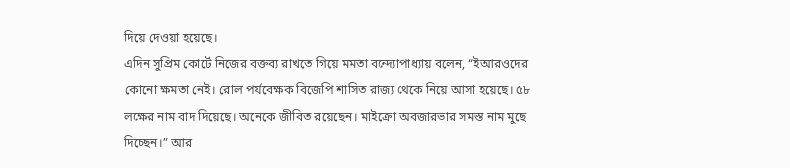দিয়ে দেওয়া হয়েছে।
এদিন সুপ্রিম কোর্টে নিজের বক্তব্য রাখতে গিয়ে মমতা বন্দ্যোপাধ্যায় বলেন, “ইআরওদের কোনো ক্ষমতা নেই। রোল পর্যবেক্ষক বিজেপি শাসিত রাজ্য থেকে নিয়ে আসা হয়েছে। ৫৮ লক্ষের নাম বাদ দিয়েছে। অনেকে জীবিত রয়েছেন। মাইক্রো অবজারভার সমস্ত নাম মুছে দিচ্ছেন।” আর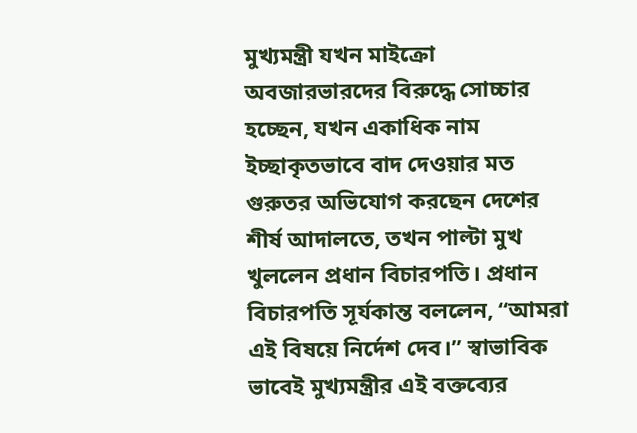মুখ্যমন্ত্রী যখন মাইক্রো অবজারভারদের বিরুদ্ধে সোচ্চার হচ্ছেন, যখন একাধিক নাম ইচ্ছাকৃতভাবে বাদ দেওয়ার মত গুরুতর অভিযোগ করছেন দেশের শীর্ষ আদালতে, তখন পাল্টা মুখ খুললেন প্রধান বিচারপতি। প্রধান বিচারপতি সূর্যকান্ত বললেন, “আমরা এই বিষয়ে নির্দেশ দেব।” স্বাভাবিক ভাবেই মুখ্যমন্ত্রীর এই বক্তব্যের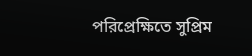পরিপ্রেক্ষিতে সুপ্রিম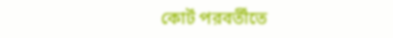কোর্ট পরবর্তীতে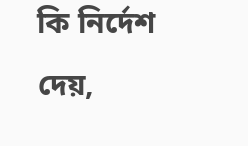কি নির্দেশ দেয়,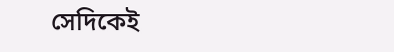সেদিকেই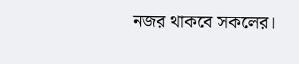নজর থাকবে সকলের।